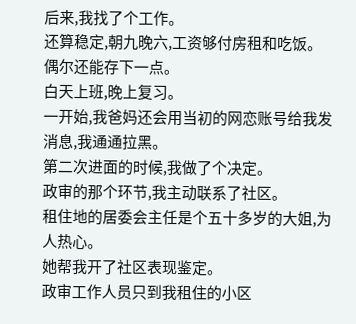后来,我找了个工作。
还算稳定,朝九晚六,工资够付房租和吃饭。
偶尔还能存下一点。
白天上班,晚上复习。
一开始,我爸妈还会用当初的网恋账号给我发消息,我通通拉黑。
第二次进面的时候,我做了个决定。
政审的那个环节,我主动联系了社区。
租住地的居委会主任是个五十多岁的大姐,为人热心。
她帮我开了社区表现鉴定。
政审工作人员只到我租住的小区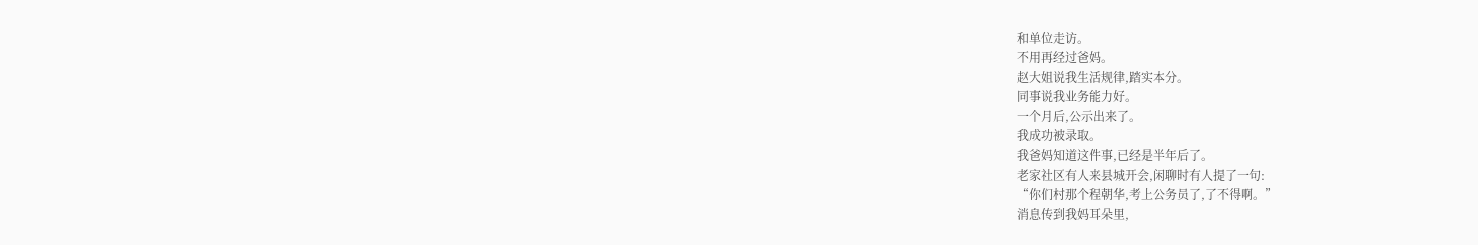和单位走访。
不用再经过爸妈。
赵大姐说我生活规律,踏实本分。
同事说我业务能力好。
一个月后,公示出来了。
我成功被录取。
我爸妈知道这件事,已经是半年后了。
老家社区有人来县城开会,闲聊时有人提了一句:
“你们村那个程朝华,考上公务员了,了不得啊。”
消息传到我妈耳朵里,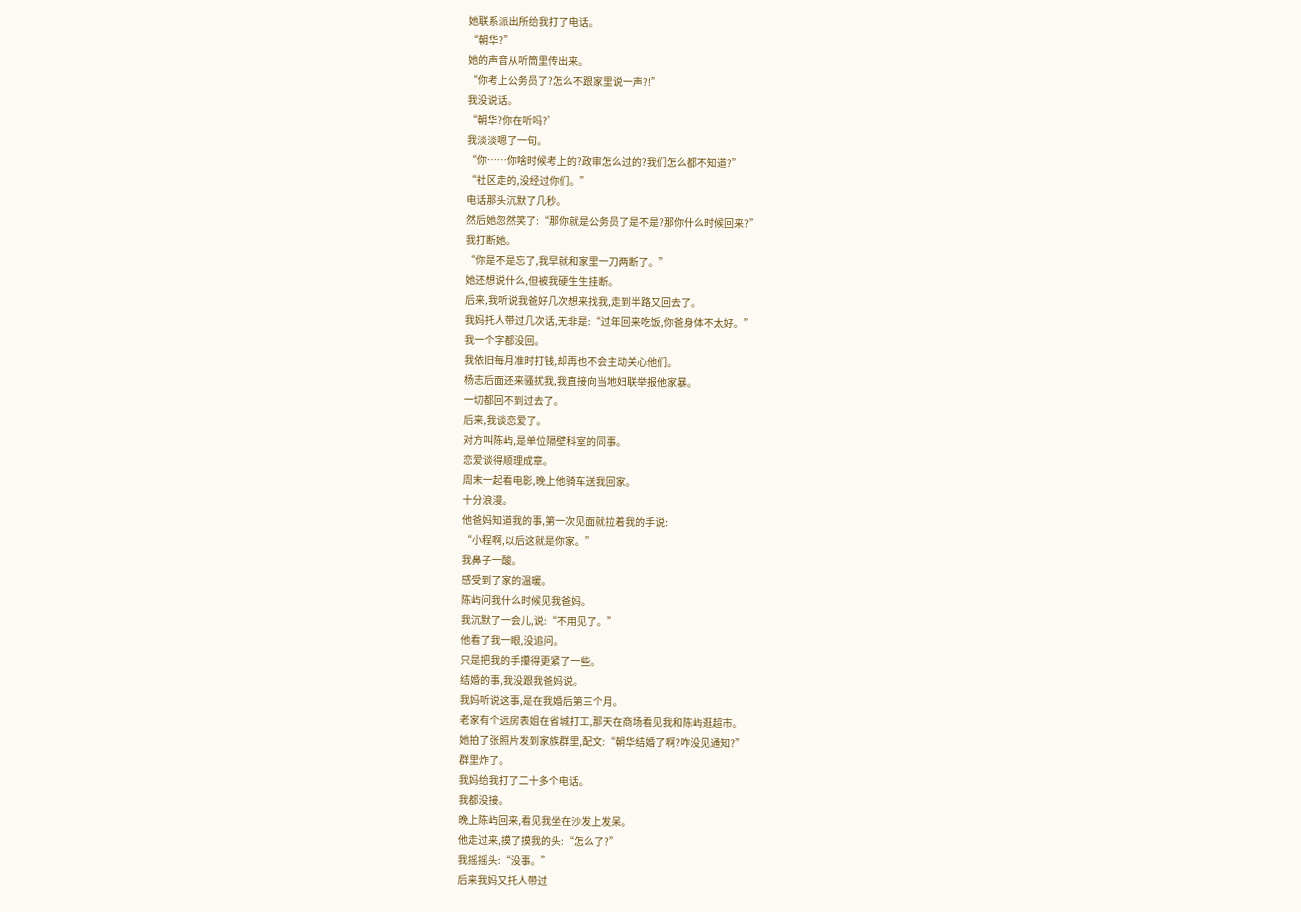她联系派出所给我打了电话。
“朝华?”
她的声音从听筒里传出来。
“你考上公务员了?怎么不跟家里说一声?!”
我没说话。
“朝华?你在听吗?’
我淡淡嗯了一句。
“你……你啥时候考上的?政审怎么过的?我们怎么都不知道?”
“社区走的,没经过你们。”
电话那头沉默了几秒。
然后她忽然笑了:“那你就是公务员了是不是?那你什么时候回来?”
我打断她。
“你是不是忘了,我早就和家里一刀两断了。”
她还想说什么,但被我硬生生挂断。
后来,我听说我爸好几次想来找我,走到半路又回去了。
我妈托人带过几次话,无非是:“过年回来吃饭,你爸身体不太好。”
我一个字都没回。
我依旧每月准时打钱,却再也不会主动关心他们。
杨志后面还来骚扰我,我直接向当地妇联举报他家暴。
一切都回不到过去了。
后来,我谈恋爱了。
对方叫陈屿,是单位隔壁科室的同事。
恋爱谈得顺理成章。
周末一起看电影,晚上他骑车送我回家。
十分浪漫。
他爸妈知道我的事,第一次见面就拉着我的手说:
“小程啊,以后这就是你家。”
我鼻子一酸。
感受到了家的温暖。
陈屿问我什么时候见我爸妈。
我沉默了一会儿,说:“不用见了。”
他看了我一眼,没追问。
只是把我的手攥得更紧了一些。
结婚的事,我没跟我爸妈说。
我妈听说这事,是在我婚后第三个月。
老家有个远房表姐在省城打工,那天在商场看见我和陈屿逛超市。
她拍了张照片发到家族群里,配文:“朝华结婚了啊?咋没见通知?”
群里炸了。
我妈给我打了二十多个电话。
我都没接。
晚上陈屿回来,看见我坐在沙发上发呆。
他走过来,摸了摸我的头:“怎么了?”
我摇摇头:“没事。”
后来我妈又托人带过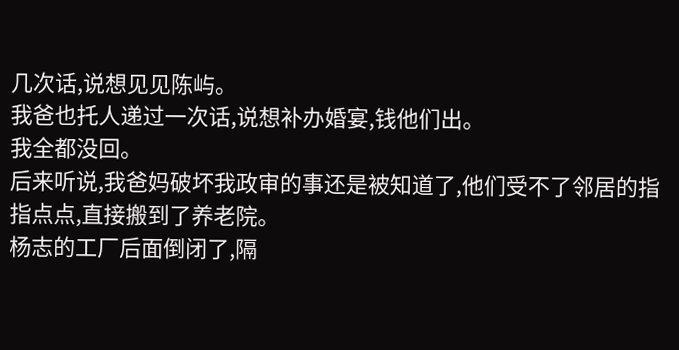几次话,说想见见陈屿。
我爸也托人递过一次话,说想补办婚宴,钱他们出。
我全都没回。
后来听说,我爸妈破坏我政审的事还是被知道了,他们受不了邻居的指指点点,直接搬到了养老院。
杨志的工厂后面倒闭了,隔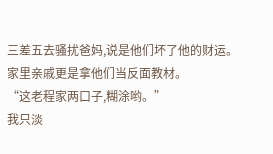三差五去骚扰爸妈,说是他们坏了他的财运。
家里亲戚更是拿他们当反面教材。
“这老程家两口子,糊涂哟。”
我只淡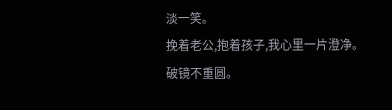淡一笑。
挽着老公,抱着孩子,我心里一片澄净。
破镜不重圆。